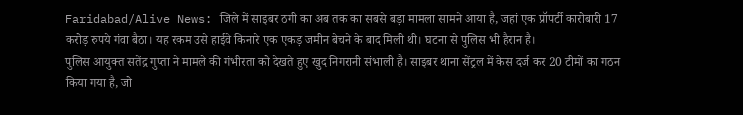Faridabad/Alive News: जिले में साइबर ठगी का अब तक का सबसे बड़ा मामला सामने आया है, जहां एक प्रॉपर्टी कारोबारी 17 करोड़ रुपये गंवा बैठा। यह रकम उसे हाईवे किनारे एक एकड़ जमीन बेचने के बाद मिली थी। घटना से पुलिस भी हैरान है।
पुलिस आयुक्त सतेंद्र गुप्ता ने मामले की गंभीरता को देखते हुए खुद निगरानी संभाली है। साइबर थाना सेंट्रल में केस दर्ज कर 20 टीमों का गठन किया गया है, जो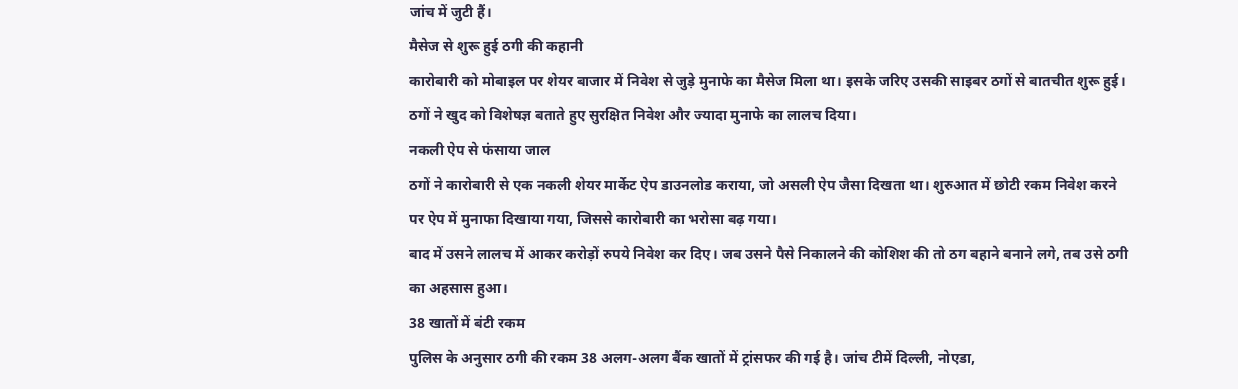जांच में जुटी हैं।
मैसेज से शुरू हुई ठगी की कहानी
कारोबारी को मोबाइल पर शेयर बाजार में निवेश से जुड़े मुनाफे का मैसेज मिला था। इसके जरिए उसकी साइबर ठगों से बातचीत शुरू हुई। ठगों ने खुद को विशेषज्ञ बताते हुए सुरक्षित निवेश और ज्यादा मुनाफे का लालच दिया।
नकली ऐप से फंसाया जाल
ठगों ने कारोबारी से एक नकली शेयर मार्केट ऐप डाउनलोड कराया, जो असली ऐप जैसा दिखता था। शुरुआत में छोटी रकम निवेश करने पर ऐप में मुनाफा दिखाया गया, जिससे कारोबारी का भरोसा बढ़ गया।
बाद में उसने लालच में आकर करोड़ों रुपये निवेश कर दिए। जब उसने पैसे निकालने की कोशिश की तो ठग बहाने बनाने लगे, तब उसे ठगी का अहसास हुआ।
38 खातों में बंटी रकम
पुलिस के अनुसार ठगी की रकम 38 अलग-अलग बैंक खातों में ट्रांसफर की गई है। जांच टीमें दिल्ली, नोएडा,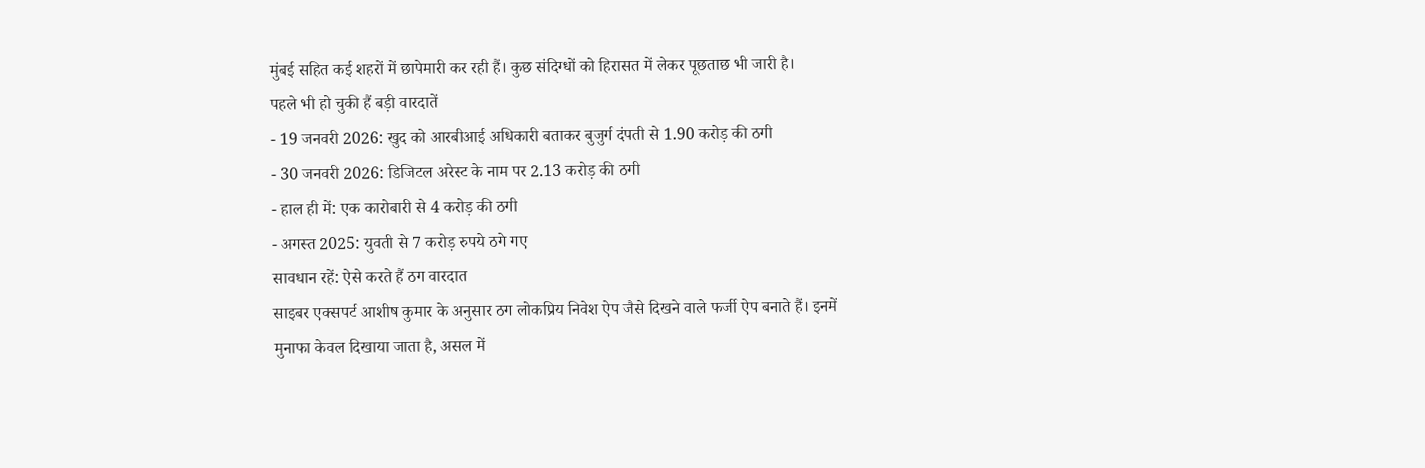मुंबई सहित कई शहरों में छापेमारी कर रही हैं। कुछ संदिग्धों को हिरासत में लेकर पूछताछ भी जारी है।
पहले भी हो चुकी हैं बड़ी वारदातें
- 19 जनवरी 2026: खुद को आरबीआई अधिकारी बताकर बुजुर्ग दंपती से 1.90 करोड़ की ठगी
- 30 जनवरी 2026: डिजिटल अरेस्ट के नाम पर 2.13 करोड़ की ठगी
- हाल ही में: एक कारोबारी से 4 करोड़ की ठगी
- अगस्त 2025: युवती से 7 करोड़ रुपये ठगे गए
सावधान रहें: ऐसे करते हैं ठग वारदात
साइबर एक्सपर्ट आशीष कुमार के अनुसार ठग लोकप्रिय निवेश ऐप जैसे दिखने वाले फर्जी ऐप बनाते हैं। इनमें मुनाफा केवल दिखाया जाता है, असल में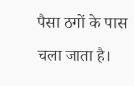पैसा ठगों के पास चला जाता है।